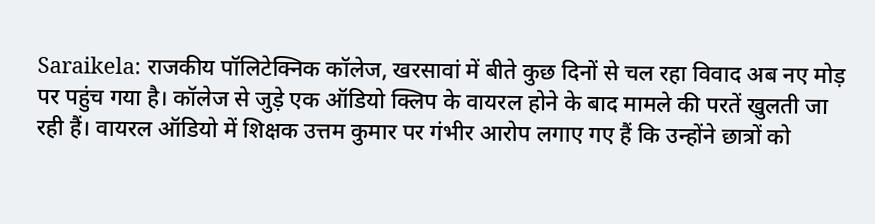Saraikela: राजकीय पॉलिटेक्निक कॉलेज, खरसावां में बीते कुछ दिनों से चल रहा विवाद अब नए मोड़ पर पहुंच गया है। कॉलेज से जुड़े एक ऑडियो क्लिप के वायरल होने के बाद मामले की परतें खुलती जा रही हैं। वायरल ऑडियो में शिक्षक उत्तम कुमार पर गंभीर आरोप लगाए गए हैं कि उन्होंने छात्रों को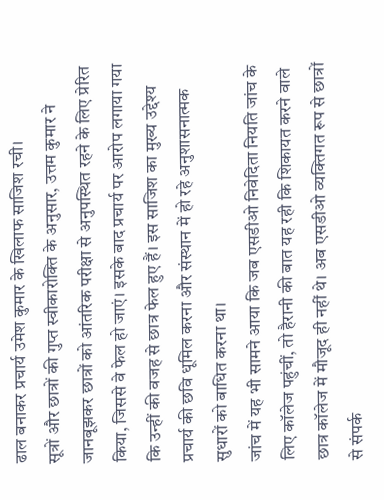ढाल बनाकर प्रचार्य उमेश कुमार के खिलाफ साजिश रची।
सूत्रों और छात्रों की गुप्त स्वीकारोक्ति के अनुसार, उत्तम कुमार ने जानबूझकर छात्रों को आंतरिक परीक्षा से अनुपस्थित रहने के लिए प्रेरित किया, जिससे वे फेल हो जाएं। इसके बाद प्रचार्य पर आरोप लगाया गया कि उन्हीं की वजह से छात्र फेल हुए हैं। इस साजिश का मुख्य उद्देश्य प्रचार्य की छवि धूमिल करना और संस्थान में हो रहे अनुशासनात्मक सुधारों को बाधित करना था।
जांच में यह भी सामने आया कि जब एसडीओ निवेदिता नियति जांच के लिए कॉलेज पहुंचीं, तो हैरानी की बात यह रही कि शिकायत करने वाले छात्र कॉलेज में मौजूद ही नहीं थे। अब एसडीओ व्यक्तिगत रूप से छात्रों से संपर्क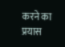करने का प्रयास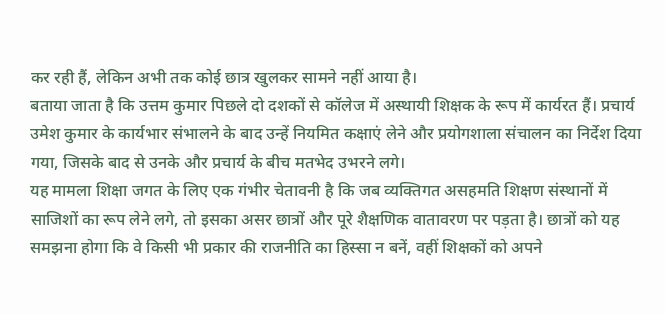कर रही हैं, लेकिन अभी तक कोई छात्र खुलकर सामने नहीं आया है।
बताया जाता है कि उत्तम कुमार पिछले दो दशकों से कॉलेज में अस्थायी शिक्षक के रूप में कार्यरत हैं। प्रचार्य उमेश कुमार के कार्यभार संभालने के बाद उन्हें नियमित कक्षाएं लेने और प्रयोगशाला संचालन का निर्देश दिया गया, जिसके बाद से उनके और प्रचार्य के बीच मतभेद उभरने लगे।
यह मामला शिक्षा जगत के लिए एक गंभीर चेतावनी है कि जब व्यक्तिगत असहमति शिक्षण संस्थानों में साजिशों का रूप लेने लगे, तो इसका असर छात्रों और पूरे शैक्षणिक वातावरण पर पड़ता है। छात्रों को यह समझना होगा कि वे किसी भी प्रकार की राजनीति का हिस्सा न बनें, वहीं शिक्षकों को अपने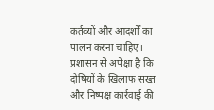कर्तव्यों और आदर्शों का पालन करना चाहिए।
प्रशासन से अपेक्षा है कि दोषियों के खिलाफ सख्त और निष्पक्ष कार्रवाई की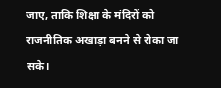जाए, ताकि शिक्षा के मंदिरों को राजनीतिक अखाड़ा बनने से रोका जा सके।